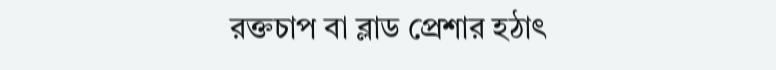রক্তচাপ বা ব্লাড প্রেশার হঠাৎ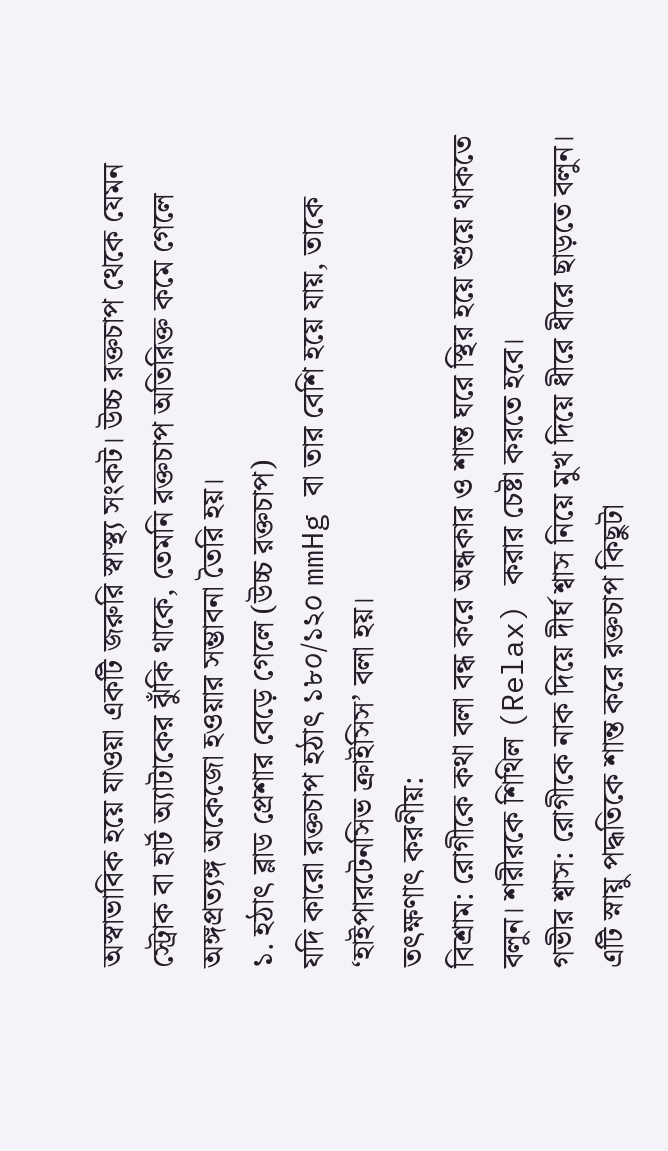অস্বাভাবিক হয়ে যাওয়া একটি জরুরি স্বাস্থ্য সংকট। উচ্চ রক্তচাপ থেকে যেমন স্ট্রোক বা হার্ট অ্যাটাকের ঝুঁকি থাকে, তেমনি রক্তচাপ অতিরিক্ত কমে গেলে অঙ্গপ্রত্যঙ্গ অকেজো হওয়ার সম্ভাবনা তৈরি হয়।
১. হঠাৎ ব্লাড প্রেশার বেড়ে গেলে (উচ্চ রক্তচাপ)
যদি কারো রক্তচাপ হঠাৎ ১৮০/১২০ mmHg বা তার বেশি হয়ে যায়, তাকে ‘হাইপারটেনসিভ ক্রাইসিস’ বলা হয়।
তৎক্ষণাৎ করণীয়:
বিশ্রাম: রোগীকে কথা বলা বন্ধ করে অন্ধকার ও শান্ত ঘরে স্থির হয়ে শুয়ে থাকতে বলুন। শরীরকে শিথিল (Relax) করার চেষ্টা করতে হবে।
গভীর শ্বাস: রোগীকে নাক দিয়ে দীর্ঘ শ্বাস নিয়ে মুখ দিয়ে ধীরে ধীরে ছাড়তে বলুন। এটি স্নায়ু পদ্ধতিকে শান্ত করে রক্তচাপ কিছুটা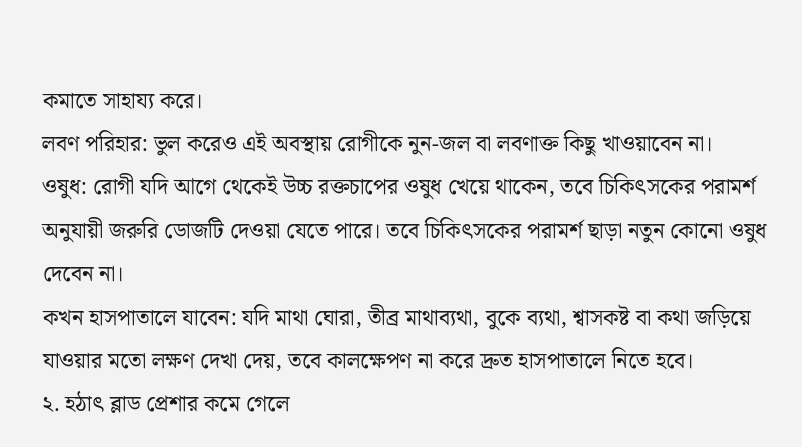কমাতে সাহায্য করে।
লবণ পরিহার: ভুল করেও এই অবস্থায় রোগীকে নুন-জল বা লবণাক্ত কিছু খাওয়াবেন না।
ওষুধ: রোগী যদি আগে থেকেই উচ্চ রক্তচাপের ওষুধ খেয়ে থাকেন, তবে চিকিৎসকের পরামর্শ অনুযায়ী জরুরি ডোজটি দেওয়া যেতে পারে। তবে চিকিৎসকের পরামর্শ ছাড়া নতুন কোনো ওষুধ দেবেন না।
কখন হাসপাতালে যাবেন: যদি মাথা ঘোরা, তীব্র মাথাব্যথা, বুকে ব্যথা, শ্বাসকষ্ট বা কথা জড়িয়ে যাওয়ার মতো লক্ষণ দেখা দেয়, তবে কালক্ষেপণ না করে দ্রুত হাসপাতালে নিতে হবে।
২. হঠাৎ ব্লাড প্রেশার কমে গেলে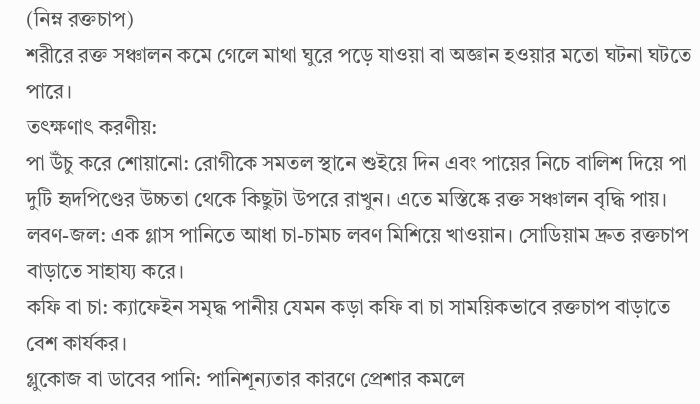(নিম্ন রক্তচাপ)
শরীরে রক্ত সঞ্চালন কমে গেলে মাথা ঘুরে পড়ে যাওয়া বা অজ্ঞান হওয়ার মতো ঘটনা ঘটতে পারে।
তৎক্ষণাৎ করণীয়:
পা উঁচু করে শোয়ানো: রোগীকে সমতল স্থানে শুইয়ে দিন এবং পায়ের নিচে বালিশ দিয়ে পা দুটি হৃদপিণ্ডের উচ্চতা থেকে কিছুটা উপরে রাখুন। এতে মস্তিষ্কে রক্ত সঞ্চালন বৃদ্ধি পায়।
লবণ-জল: এক গ্লাস পানিতে আধা চা-চামচ লবণ মিশিয়ে খাওয়ান। সোডিয়াম দ্রুত রক্তচাপ বাড়াতে সাহায্য করে।
কফি বা চা: ক্যাফেইন সমৃদ্ধ পানীয় যেমন কড়া কফি বা চা সাময়িকভাবে রক্তচাপ বাড়াতে বেশ কার্যকর।
গ্লুকোজ বা ডাবের পানি: পানিশূন্যতার কারণে প্রেশার কমলে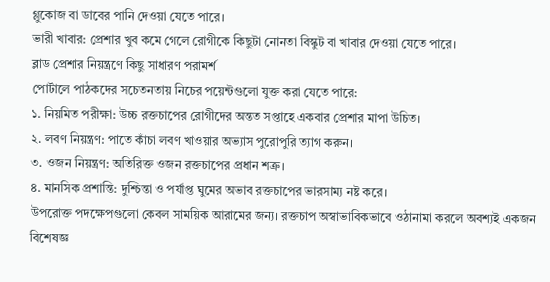গ্লুকোজ বা ডাবের পানি দেওয়া যেতে পারে।
ভারী খাবার: প্রেশার খুব কমে গেলে রোগীকে কিছুটা নোনতা বিস্কুট বা খাবার দেওয়া যেতে পারে।
ব্লাড প্রেশার নিয়ন্ত্রণে কিছু সাধারণ পরামর্শ
পোর্টালে পাঠকদের সচেতনতায় নিচের পয়েন্টগুলো যুক্ত করা যেতে পারে:
১. নিয়মিত পরীক্ষা: উচ্চ রক্তচাপের রোগীদের অন্তত সপ্তাহে একবার প্রেশার মাপা উচিত।
২. লবণ নিয়ন্ত্রণ: পাতে কাঁচা লবণ খাওয়ার অভ্যাস পুরোপুরি ত্যাগ করুন।
৩. ওজন নিয়ন্ত্রণ: অতিরিক্ত ওজন রক্তচাপের প্রধান শত্রু।
৪. মানসিক প্রশান্তি: দুশ্চিন্তা ও পর্যাপ্ত ঘুমের অভাব রক্তচাপের ভারসাম্য নষ্ট করে।
উপরোক্ত পদক্ষেপগুলো কেবল সাময়িক আরামের জন্য। রক্তচাপ অস্বাভাবিকভাবে ওঠানামা করলে অবশ্যই একজন বিশেষজ্ঞ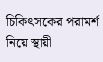চিকিৎসকের পরামর্শ নিয়ে স্থায়ী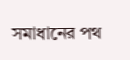সমাধানের পথ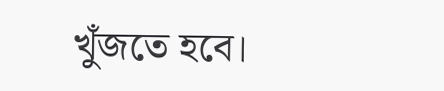খুঁজতে হবে।